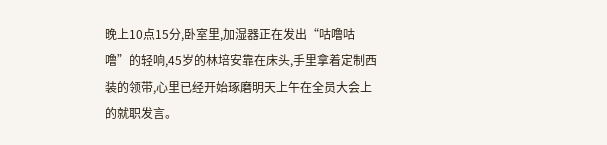晚上10点15分,卧室里,加湿器正在发出“咕噜咕噜”的轻响,45岁的林培安靠在床头,手里拿着定制西装的领带,心里已经开始琢磨明天上午在全员大会上的就职发言。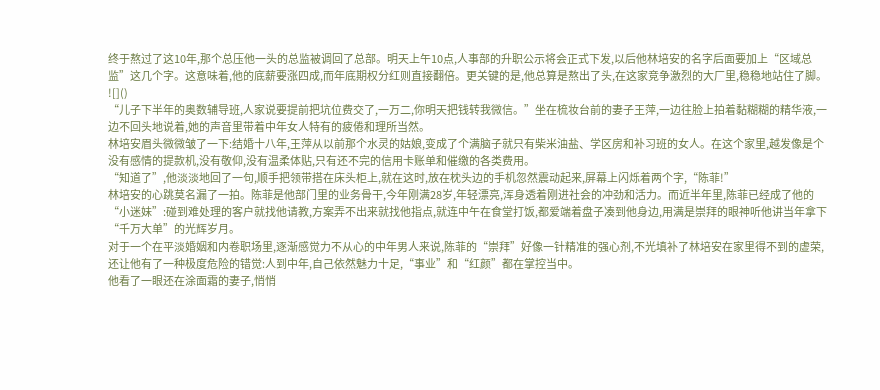终于熬过了这10年,那个总压他一头的总监被调回了总部。明天上午10点,人事部的升职公示将会正式下发,以后他林培安的名字后面要加上“区域总监”这几个字。这意味着,他的底薪要涨四成,而年底期权分红则直接翻倍。更关键的是,他总算是熬出了头,在这家竞争激烈的大厂里,稳稳地站住了脚。
![]()
“儿子下半年的奥数辅导班,人家说要提前把坑位费交了,一万二,你明天把钱转我微信。”坐在梳妆台前的妻子王萍,一边往脸上拍着黏糊糊的精华液,一边不回头地说着,她的声音里带着中年女人特有的疲倦和理所当然。
林培安眉头微微皱了一下:结婚十八年,王萍从以前那个水灵的姑娘,变成了个满脑子就只有柴米油盐、学区房和补习班的女人。在这个家里,越发像是个没有感情的提款机,没有敬仰,没有温柔体贴,只有还不完的信用卡账单和催缴的各类费用。
“知道了”,他淡淡地回了一句,顺手把领带搭在床头柜上,就在这时,放在枕头边的手机忽然震动起来,屏幕上闪烁着两个字,“陈菲!”
林培安的心跳莫名漏了一拍。陈菲是他部门里的业务骨干,今年刚满28岁,年轻漂亮,浑身透着刚进社会的冲劲和活力。而近半年里,陈菲已经成了他的“小迷妹”:碰到难处理的客户就找他请教,方案弄不出来就找他指点,就连中午在食堂打饭,都爱端着盘子凑到他身边,用满是崇拜的眼神听他讲当年拿下“千万大单”的光辉岁月。
对于一个在平淡婚姻和内卷职场里,逐渐感觉力不从心的中年男人来说,陈菲的“崇拜”好像一针精准的强心剂,不光填补了林培安在家里得不到的虚荣,还让他有了一种极度危险的错觉:人到中年,自己依然魅力十足,“事业”和“红颜”都在掌控当中。
他看了一眼还在涂面霜的妻子,悄悄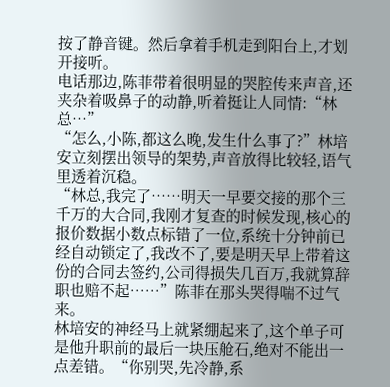按了静音键。然后拿着手机走到阳台上,才划开接听。
电话那边,陈菲带着很明显的哭腔传来声音,还夹杂着吸鼻子的动静,听着挺让人同情:“林总…”
“怎么,小陈,都这么晚,发生什么事了?”林培安立刻摆出领导的架势,声音放得比较轻,语气里透着沉稳。
“林总,我完了……明天一早要交接的那个三千万的大合同,我刚才复查的时候发现,核心的报价数据小数点标错了一位,系统十分钟前已经自动锁定了,我改不了,要是明天早上带着这份的合同去签约,公司得损失几百万,我就算辞职也赔不起……”陈菲在那头哭得喘不过气来。
林培安的神经马上就紧绷起来了,这个单子可是他升职前的最后一块压舱石,绝对不能出一点差错。“你别哭,先冷静,系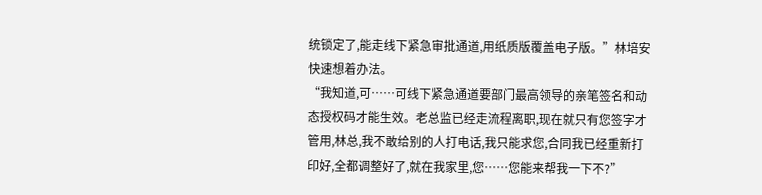统锁定了,能走线下紧急审批通道,用纸质版覆盖电子版。”林培安快速想着办法。
“我知道,可……可线下紧急通道要部门最高领导的亲笔签名和动态授权码才能生效。老总监已经走流程离职,现在就只有您签字才管用,林总,我不敢给别的人打电话,我只能求您,合同我已经重新打印好,全都调整好了,就在我家里,您……您能来帮我一下不?”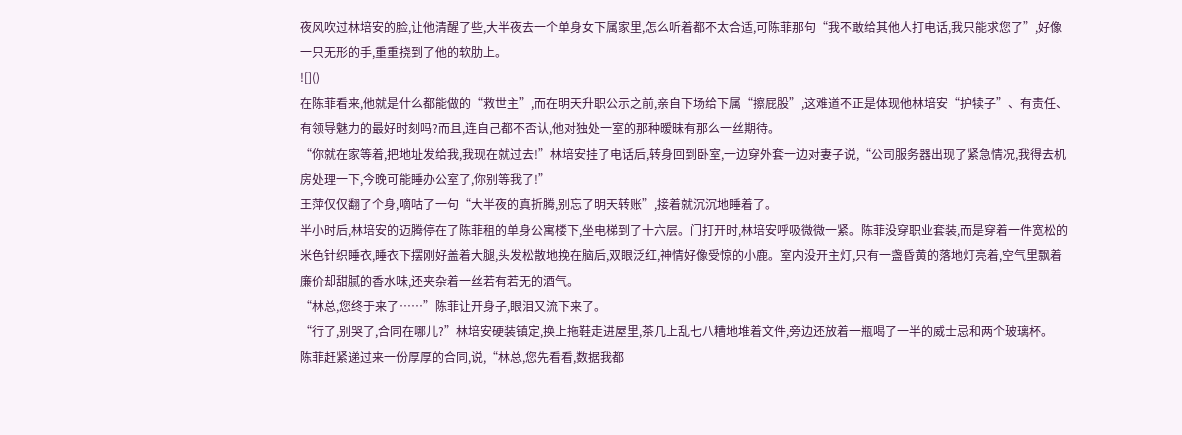夜风吹过林培安的脸,让他清醒了些,大半夜去一个单身女下属家里,怎么听着都不太合适,可陈菲那句“我不敢给其他人打电话,我只能求您了”,好像一只无形的手,重重挠到了他的软肋上。
![]()
在陈菲看来,他就是什么都能做的“救世主”,而在明天升职公示之前,亲自下场给下属“擦屁股”,这难道不正是体现他林培安“护犊子”、有责任、有领导魅力的最好时刻吗?而且,连自己都不否认,他对独处一室的那种暧昧有那么一丝期待。
“你就在家等着,把地址发给我,我现在就过去!”林培安挂了电话后,转身回到卧室,一边穿外套一边对妻子说,“公司服务器出现了紧急情况,我得去机房处理一下,今晚可能睡办公室了,你别等我了!”
王萍仅仅翻了个身,嘀咕了一句“大半夜的真折腾,别忘了明天转账”,接着就沉沉地睡着了。
半小时后,林培安的迈腾停在了陈菲租的单身公寓楼下,坐电梯到了十六层。门打开时,林培安呼吸微微一紧。陈菲没穿职业套装,而是穿着一件宽松的米色针织睡衣,睡衣下摆刚好盖着大腿,头发松散地挽在脑后,双眼泛红,神情好像受惊的小鹿。室内没开主灯,只有一盏昏黄的落地灯亮着,空气里飘着廉价却甜腻的香水味,还夹杂着一丝若有若无的酒气。
“林总,您终于来了……”陈菲让开身子,眼泪又流下来了。
“行了,别哭了,合同在哪儿?”林培安硬装镇定,换上拖鞋走进屋里,茶几上乱七八糟地堆着文件,旁边还放着一瓶喝了一半的威士忌和两个玻璃杯。
陈菲赶紧递过来一份厚厚的合同,说,“林总,您先看看,数据我都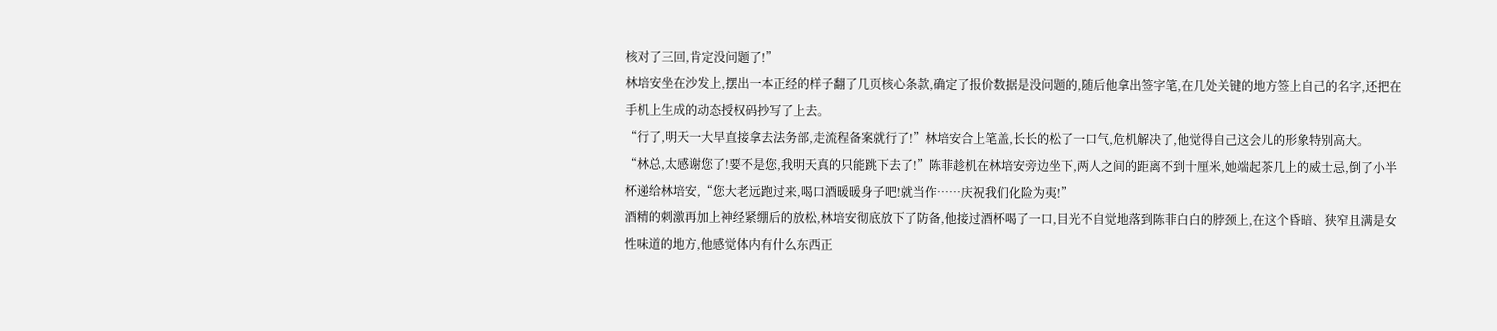核对了三回,肯定没问题了!”
林培安坐在沙发上,摆出一本正经的样子翻了几页核心条款,确定了报价数据是没问题的,随后他拿出签字笔,在几处关键的地方签上自己的名字,还把在手机上生成的动态授权码抄写了上去。
“行了,明天一大早直接拿去法务部,走流程备案就行了!”林培安合上笔盖,长长的松了一口气,危机解决了,他觉得自己这会儿的形象特别高大。
“林总,太感谢您了!要不是您,我明天真的只能跳下去了!”陈菲趁机在林培安旁边坐下,两人之间的距离不到十厘米,她端起茶几上的威士忌,倒了小半杯递给林培安,“您大老远跑过来,喝口酒暖暖身子吧!就当作……庆祝我们化险为夷!”
酒精的刺激再加上神经紧绷后的放松,林培安彻底放下了防备,他接过酒杯喝了一口,目光不自觉地落到陈菲白白的脖颈上,在这个昏暗、狭窄且满是女性味道的地方,他感觉体内有什么东西正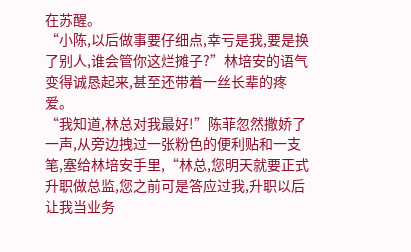在苏醒。
“小陈,以后做事要仔细点,幸亏是我,要是换了别人,谁会管你这烂摊子?”林培安的语气变得诚恳起来,甚至还带着一丝长辈的疼爱。
“我知道,林总对我最好!”陈菲忽然撒娇了一声,从旁边拽过一张粉色的便利贴和一支笔,塞给林培安手里,“林总,您明天就要正式升职做总监,您之前可是答应过我,升职以后让我当业务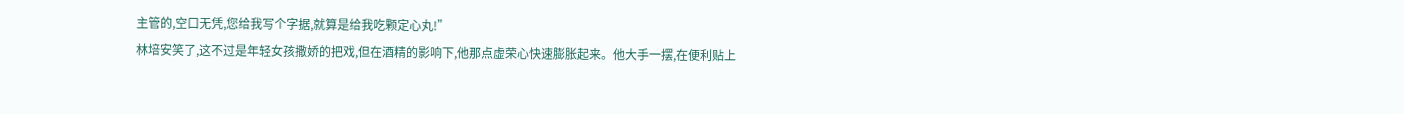主管的,空口无凭,您给我写个字据,就算是给我吃颗定心丸!”
林培安笑了,这不过是年轻女孩撒娇的把戏,但在酒精的影响下,他那点虚荣心快速膨胀起来。他大手一摆,在便利贴上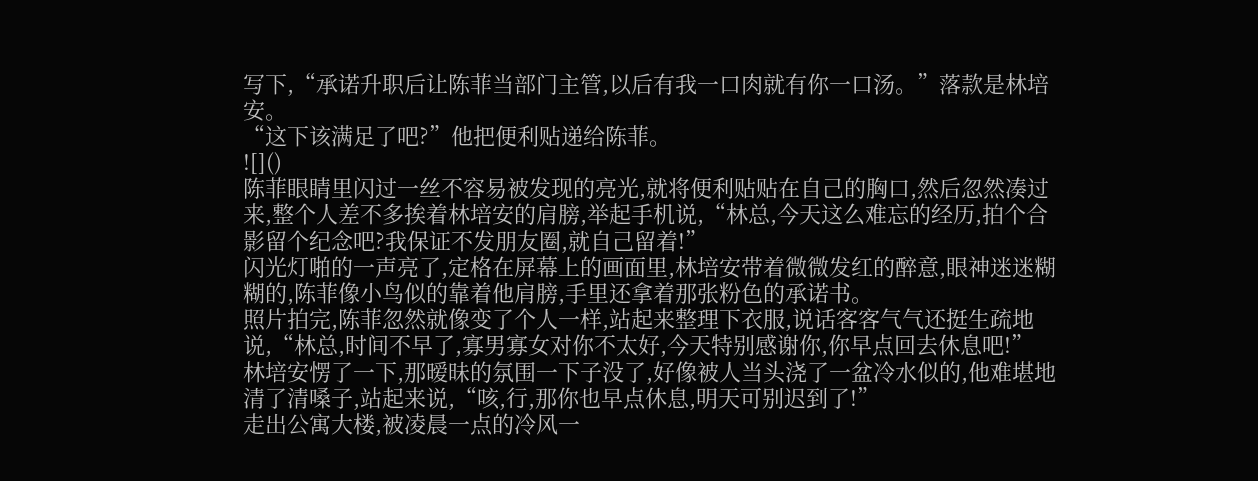写下,“承诺升职后让陈菲当部门主管,以后有我一口肉就有你一口汤。”落款是林培安。
“这下该满足了吧?”他把便利贴递给陈菲。
![]()
陈菲眼睛里闪过一丝不容易被发现的亮光,就将便利贴贴在自己的胸口,然后忽然凑过来,整个人差不多挨着林培安的肩膀,举起手机说,“林总,今天这么难忘的经历,拍个合影留个纪念吧?我保证不发朋友圈,就自己留着!”
闪光灯啪的一声亮了,定格在屏幕上的画面里,林培安带着微微发红的醉意,眼神迷迷糊糊的,陈菲像小鸟似的靠着他肩膀,手里还拿着那张粉色的承诺书。
照片拍完,陈菲忽然就像变了个人一样,站起来整理下衣服,说话客客气气还挺生疏地说,“林总,时间不早了,寡男寡女对你不太好,今天特别感谢你,你早点回去休息吧!”
林培安愣了一下,那暧昧的氛围一下子没了,好像被人当头浇了一盆冷水似的,他难堪地清了清嗓子,站起来说,“咳,行,那你也早点休息,明天可别迟到了!”
走出公寓大楼,被凌晨一点的冷风一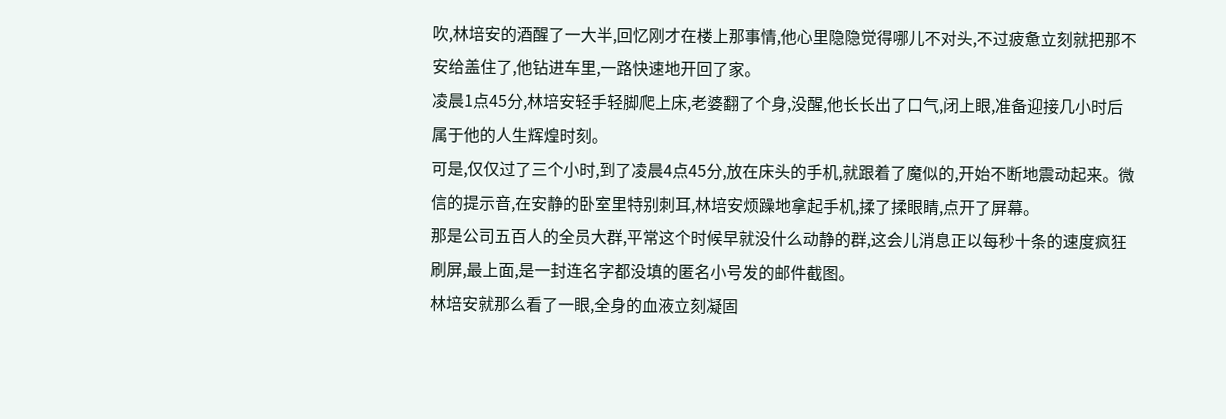吹,林培安的酒醒了一大半,回忆刚才在楼上那事情,他心里隐隐觉得哪儿不对头,不过疲惫立刻就把那不安给盖住了,他钻进车里,一路快速地开回了家。
凌晨1点45分,林培安轻手轻脚爬上床,老婆翻了个身,没醒,他长长出了口气,闭上眼,准备迎接几小时后属于他的人生辉煌时刻。
可是,仅仅过了三个小时,到了凌晨4点45分,放在床头的手机,就跟着了魔似的,开始不断地震动起来。微信的提示音,在安静的卧室里特别刺耳,林培安烦躁地拿起手机,揉了揉眼睛,点开了屏幕。
那是公司五百人的全员大群,平常这个时候早就没什么动静的群,这会儿消息正以每秒十条的速度疯狂刷屏,最上面,是一封连名字都没填的匿名小号发的邮件截图。
林培安就那么看了一眼,全身的血液立刻凝固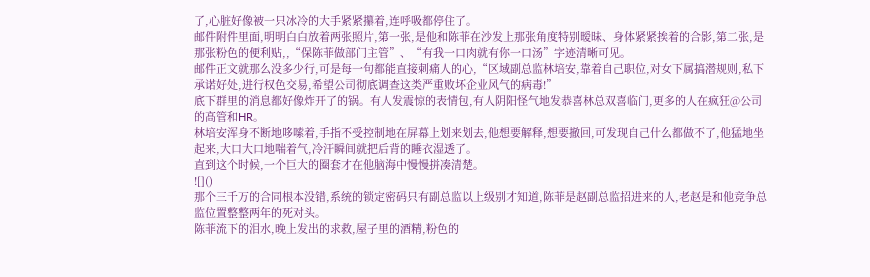了,心脏好像被一只冰冷的大手紧紧攥着,连呼吸都停住了。
邮件附件里面,明明白白放着两张照片,第一张,是他和陈菲在沙发上那张角度特别暧昧、身体紧紧挨着的合影,第二张,是那张粉色的便利贴,,“保陈菲做部门主管”、“有我一口肉就有你一口汤”字迹清晰可见。
邮件正文就那么没多少行,可是每一句都能直接刺痛人的心,“区域副总监林培安,靠着自己职位,对女下属搞潜规则,私下承诺好处,进行权色交易,希望公司彻底调查这类严重败坏企业风气的病毒!”
底下群里的消息都好像炸开了的锅。有人发震惊的表情包,有人阴阳怪气地发恭喜林总双喜临门,更多的人在疯狂@公司的高管和HR。
林培安浑身不断地哆嗦着,手指不受控制地在屏幕上划来划去,他想要解释,想要撤回,可发现自己什么都做不了,他猛地坐起来,大口大口地喘着气,冷汗瞬间就把后背的睡衣湿透了。
直到这个时候,一个巨大的圈套才在他脑海中慢慢拼凑清楚。
![]()
那个三千万的合同根本没错,系统的锁定密码只有副总监以上级别才知道,陈菲是赵副总监招进来的人,老赵是和他竞争总监位置整整两年的死对头。
陈菲流下的泪水,晚上发出的求救,屋子里的酒精,粉色的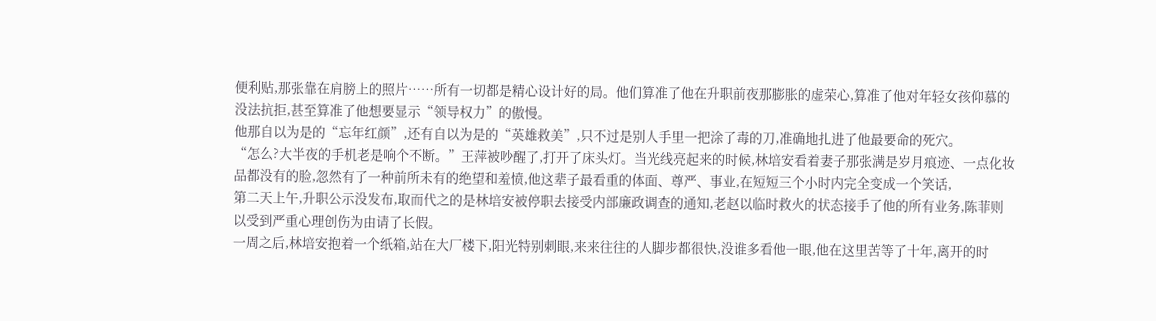便利贴,那张靠在肩膀上的照片……所有一切都是精心设计好的局。他们算准了他在升职前夜那膨胀的虚荣心,算准了他对年轻女孩仰慕的没法抗拒,甚至算准了他想要显示“领导权力”的傲慢。
他那自以为是的“忘年红颜”,还有自以为是的“英雄救美”,只不过是别人手里一把涂了毒的刀,准确地扎进了他最要命的死穴。
“怎么?大半夜的手机老是响个不断。”王萍被吵醒了,打开了床头灯。当光线亮起来的时候,林培安看着妻子那张满是岁月痕迹、一点化妆品都没有的脸,忽然有了一种前所未有的绝望和羞愤,他这辈子最看重的体面、尊严、事业,在短短三个小时内完全变成一个笑话,
第二天上午,升职公示没发布,取而代之的是林培安被停职去接受内部廉政调查的通知,老赵以临时救火的状态接手了他的所有业务,陈菲则以受到严重心理创伤为由请了长假。
一周之后,林培安抱着一个纸箱,站在大厂楼下,阳光特别刺眼,来来往往的人脚步都很快,没谁多看他一眼,他在这里苦等了十年,离开的时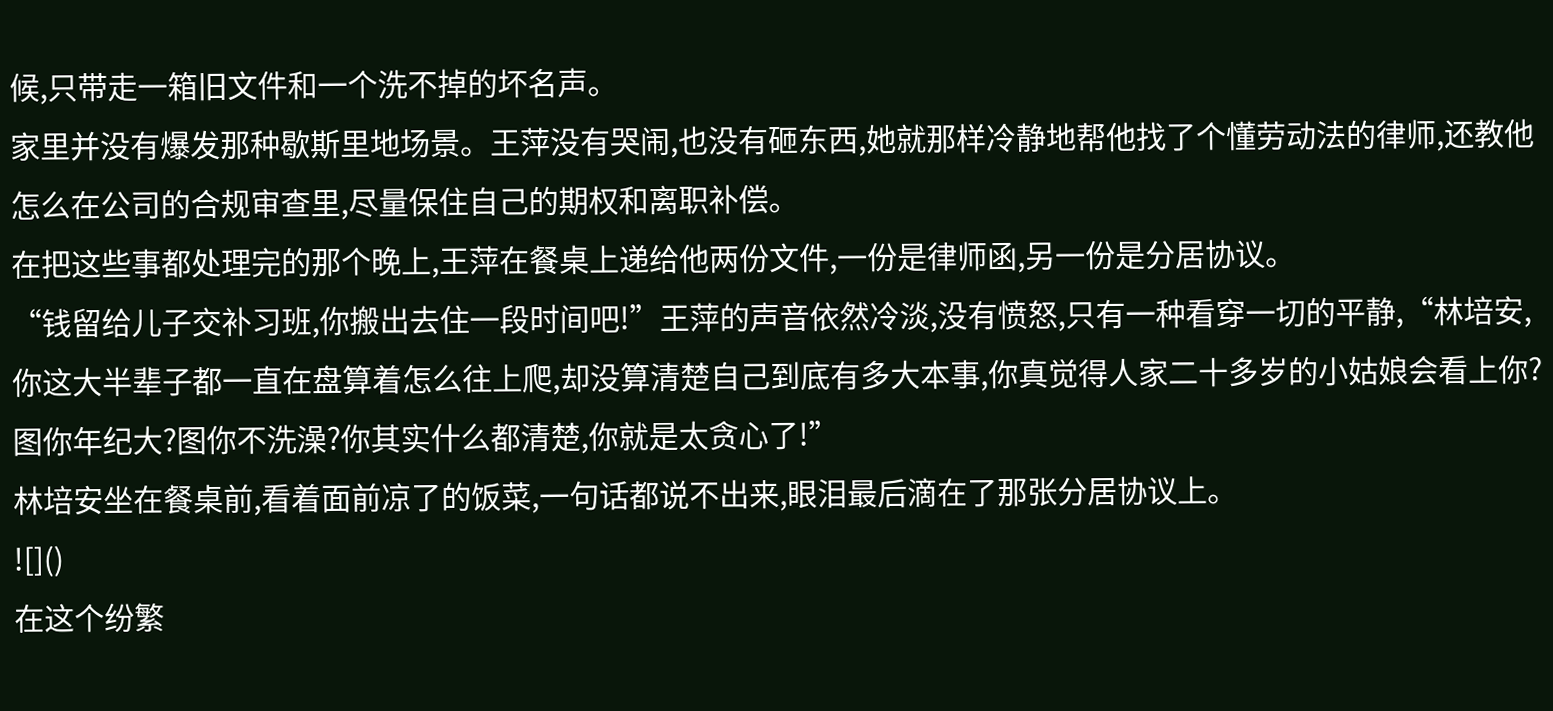候,只带走一箱旧文件和一个洗不掉的坏名声。
家里并没有爆发那种歇斯里地场景。王萍没有哭闹,也没有砸东西,她就那样冷静地帮他找了个懂劳动法的律师,还教他怎么在公司的合规审查里,尽量保住自己的期权和离职补偿。
在把这些事都处理完的那个晚上,王萍在餐桌上递给他两份文件,一份是律师函,另一份是分居协议。
“钱留给儿子交补习班,你搬出去住一段时间吧!”王萍的声音依然冷淡,没有愤怒,只有一种看穿一切的平静,“林培安,你这大半辈子都一直在盘算着怎么往上爬,却没算清楚自己到底有多大本事,你真觉得人家二十多岁的小姑娘会看上你?图你年纪大?图你不洗澡?你其实什么都清楚,你就是太贪心了!”
林培安坐在餐桌前,看着面前凉了的饭菜,一句话都说不出来,眼泪最后滴在了那张分居协议上。
![]()
在这个纷繁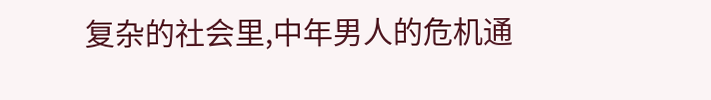复杂的社会里,中年男人的危机通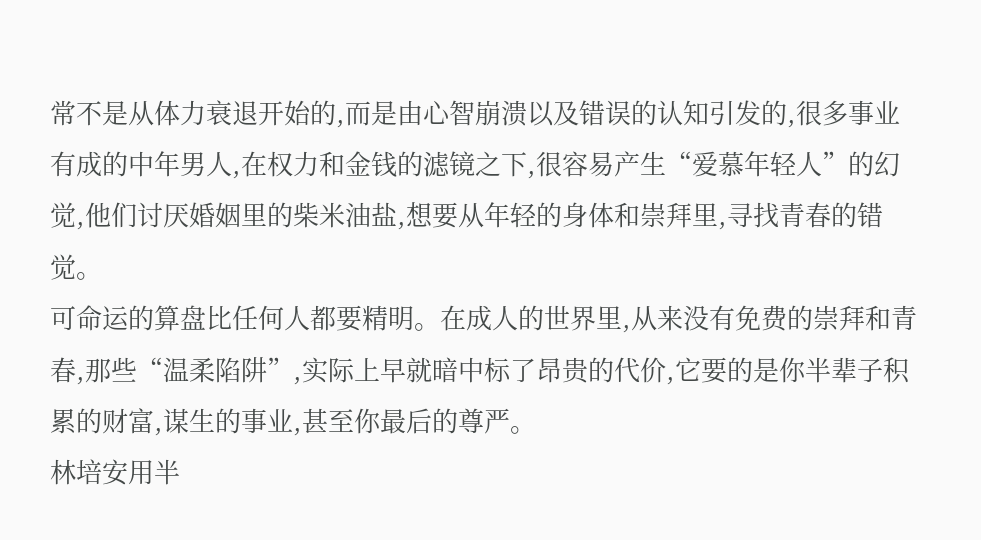常不是从体力衰退开始的,而是由心智崩溃以及错误的认知引发的,很多事业有成的中年男人,在权力和金钱的滤镜之下,很容易产生“爱慕年轻人”的幻觉,他们讨厌婚姻里的柴米油盐,想要从年轻的身体和崇拜里,寻找青春的错觉。
可命运的算盘比任何人都要精明。在成人的世界里,从来没有免费的崇拜和青春,那些“温柔陷阱”,实际上早就暗中标了昂贵的代价,它要的是你半辈子积累的财富,谋生的事业,甚至你最后的尊严。
林培安用半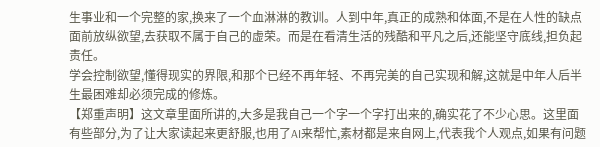生事业和一个完整的家,换来了一个血淋淋的教训。人到中年,真正的成熟和体面,不是在人性的缺点面前放纵欲望,去获取不属于自己的虚荣。而是在看清生活的残酷和平凡之后,还能坚守底线,担负起责任。
学会控制欲望,懂得现实的界限,和那个已经不再年轻、不再完美的自己实现和解,这就是中年人后半生最困难却必须完成的修炼。
【郑重声明】这文章里面所讲的,大多是我自己一个字一个字打出来的,确实花了不少心思。这里面有些部分,为了让大家读起来更舒服,也用了AI来帮忙,素材都是来自网上,代表我个人观点,如果有问题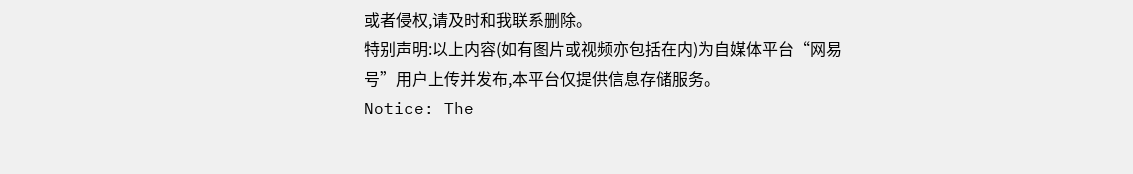或者侵权,请及时和我联系删除。
特别声明:以上内容(如有图片或视频亦包括在内)为自媒体平台“网易号”用户上传并发布,本平台仅提供信息存储服务。
Notice: The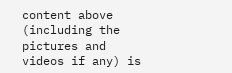content above (including the pictures and videos if any) is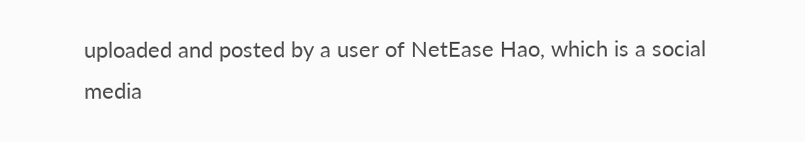uploaded and posted by a user of NetEase Hao, which is a social media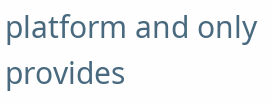platform and only provides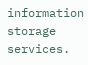information storage services.